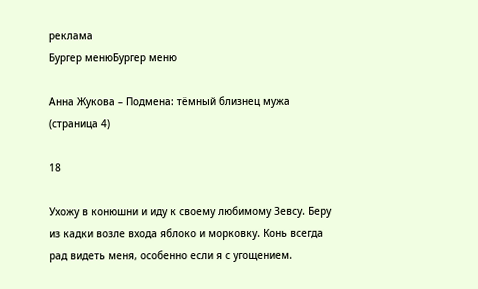реклама
Бургер менюБургер меню

Анна Жукова – Подмена: тёмный близнец мужа (страница 4)

18

Ухожу в конюшни и иду к своему любимому Зевсу. Беру из кадки возле входа яблоко и морковку. Конь всегда рад видеть меня, особенно если я с угощением.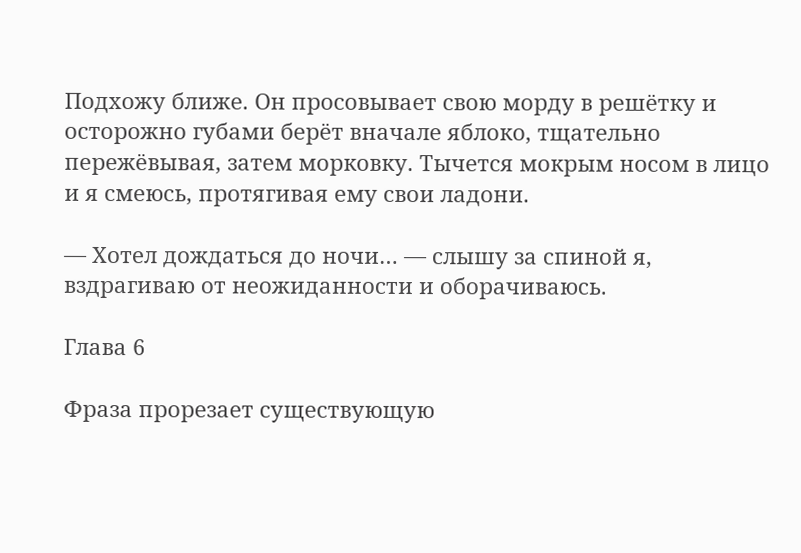Подхожу ближе. Он просовывает свою морду в решётку и осторожно губами берёт вначале яблоко, тщательно пережёвывая, затем морковку. Тычется мокрым носом в лицо и я смеюсь, протягивая ему свои ладони.

— Хотел дождаться до ночи… — слышу за спиной я, вздрагиваю от неожиданности и оборачиваюсь.

Глава 6

Фраза прорезает существующую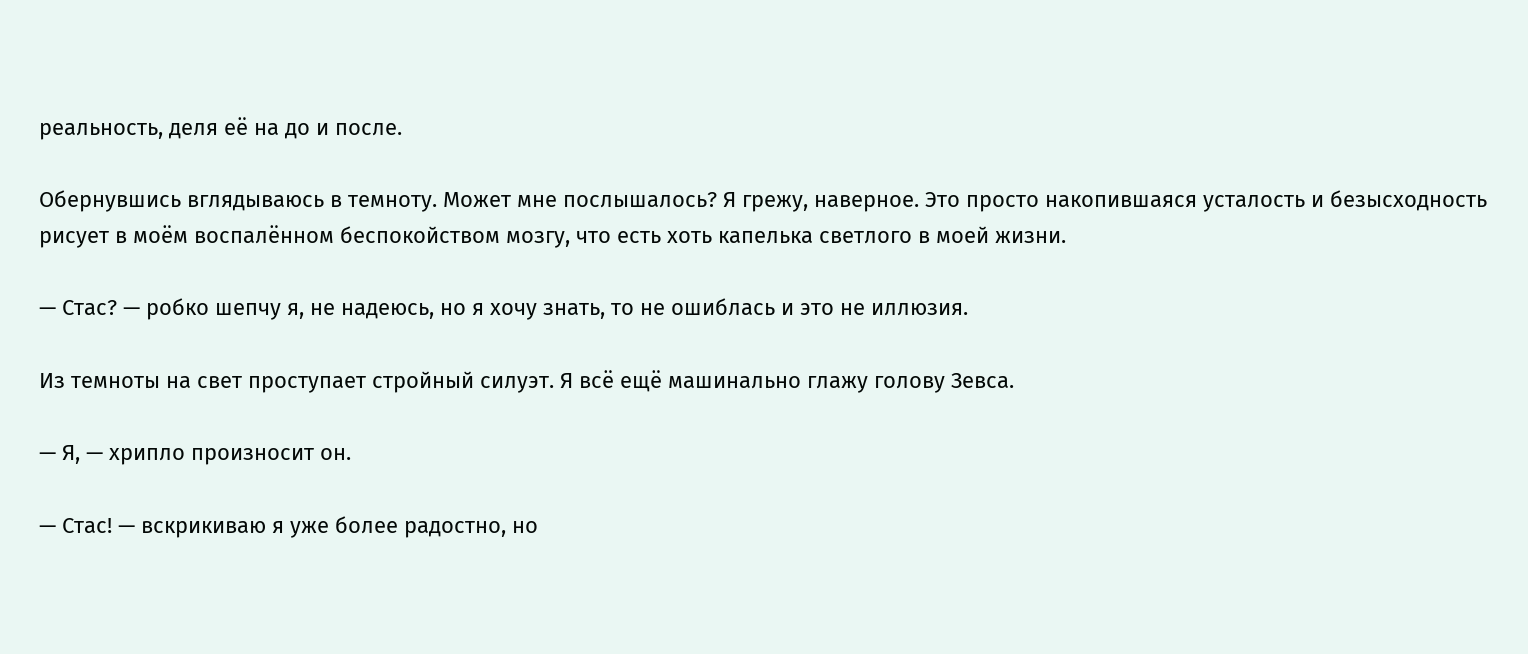реальность, деля её на до и после.

Обернувшись вглядываюсь в темноту. Может мне послышалось? Я грежу, наверное. Это просто накопившаяся усталость и безысходность рисует в моём воспалённом беспокойством мозгу, что есть хоть капелька светлого в моей жизни.

— Стас? — робко шепчу я, не надеюсь, но я хочу знать, то не ошиблась и это не иллюзия.

Из темноты на свет проступает стройный силуэт. Я всё ещё машинально глажу голову Зевса.

— Я, — хрипло произносит он.

— Стас! — вскрикиваю я уже более радостно, но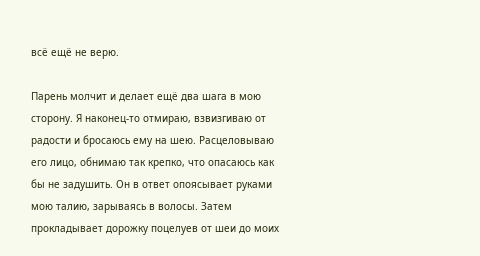всё ещё не верю.

Парень молчит и делает ещё два шага в мою сторону. Я наконец-то отмираю, взвизгиваю от радости и бросаюсь ему на шею. Расцеловываю его лицо, обнимаю так крепко, что опасаюсь как бы не задушить. Он в ответ опоясывает руками мою талию, зарываясь в волосы. Затем прокладывает дорожку поцелуев от шеи до моих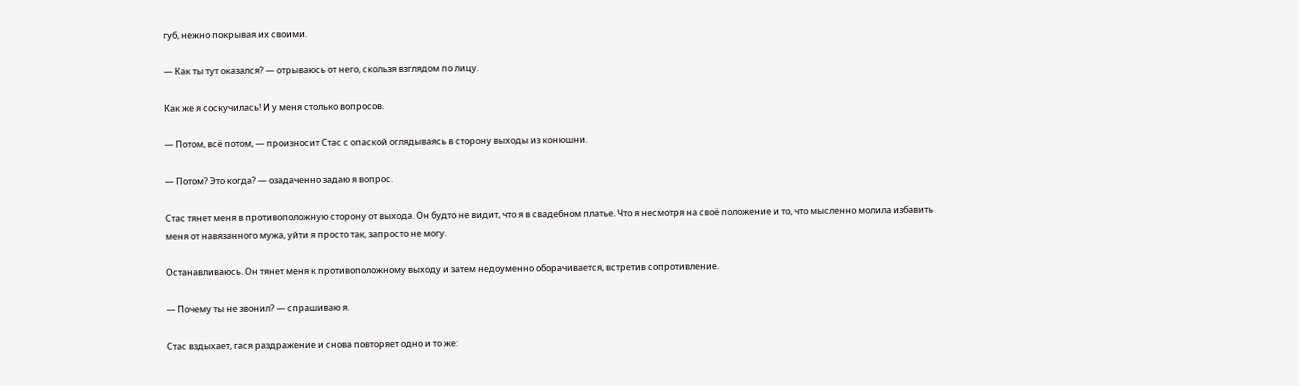губ, нежно покрывая их своими.

— Как ты тут оказался? — отрываюсь от него, скользя взглядом по лицу.

Как же я соскучилась! И у меня столько вопросов.

— Потом, всё потом, — произносит Стас с опаской оглядываясь в сторону выходы из конюшни.

— Потом? Это когда? — озадаченно задаю я вопрос.

Стас тянет меня в противоположную сторону от выхода. Он будто не видит, что я в свадебном платье. Что я несмотря на своё положение и то, что мысленно молила избавить меня от навязанного мужа, уйти я просто так, запросто не могу.

Останавливаюсь. Он тянет меня к противоположному выходу и затем недоуменно оборачивается, встретив сопротивление.

— Почему ты не звонил? — спрашиваю я.

Стас вздыхает, гася раздражение и снова повторяет одно и то же: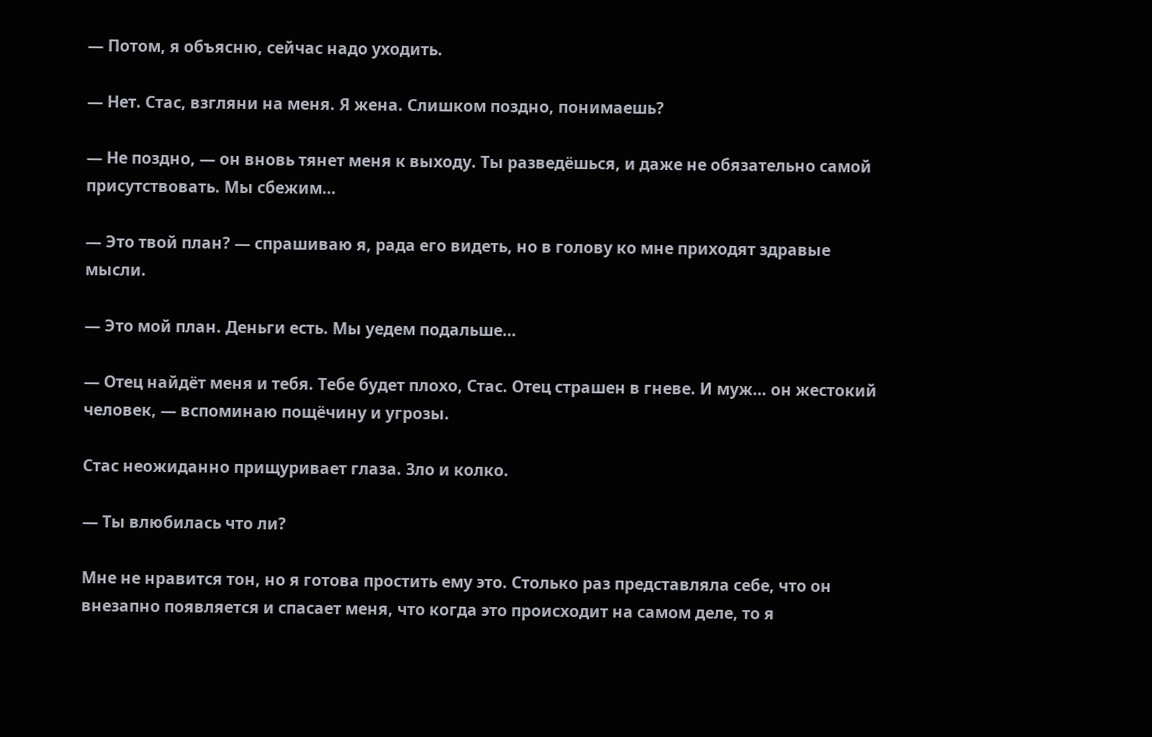— Потом, я объясню, сейчас надо уходить.

— Нет. Стас, взгляни на меня. Я жена. Слишком поздно, понимаешь?

— Не поздно, — он вновь тянет меня к выходу. Ты разведёшься, и даже не обязательно самой присутствовать. Мы сбежим…

— Это твой план? — спрашиваю я, рада его видеть, но в голову ко мне приходят здравые мысли.

— Это мой план. Деньги есть. Мы уедем подальше…

— Отец найдёт меня и тебя. Тебе будет плохо, Стас. Отец страшен в гневе. И муж… он жестокий человек, — вспоминаю пощёчину и угрозы.

Стас неожиданно прищуривает глаза. Зло и колко.

— Ты влюбилась что ли?

Мне не нравится тон, но я готова простить ему это. Столько раз представляла себе, что он внезапно появляется и спасает меня, что когда это происходит на самом деле, то я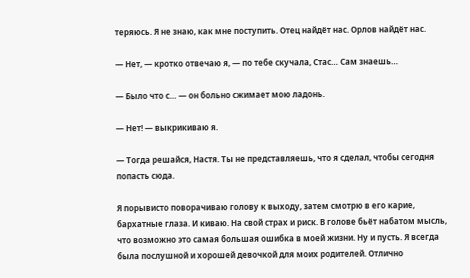теряюсь. Я не знаю, как мне поступить. Отец найдёт нас. Орлов найдёт нас.

— Нет, — кротко отвечаю я, — по тебе скучала, Стас… Сам знаешь…

— Было что с… — он больно сжимает мою ладонь.

— Нет! — выкрикиваю я.

— Тогда решайся, Настя. Ты не представляешь, что я сделал, чтобы сегодня попасть сюда.

Я порывисто поворачиваю голову к выходу, затем смотрю в его карие, бархатные глаза. И киваю. На свой страх и риск. В голове бьёт набатом мысль, что возможно это самая большая ошибка в моей жизни. Ну и пусть. Я всегда была послушной и хорошей девочкой для моих родителей. Отлично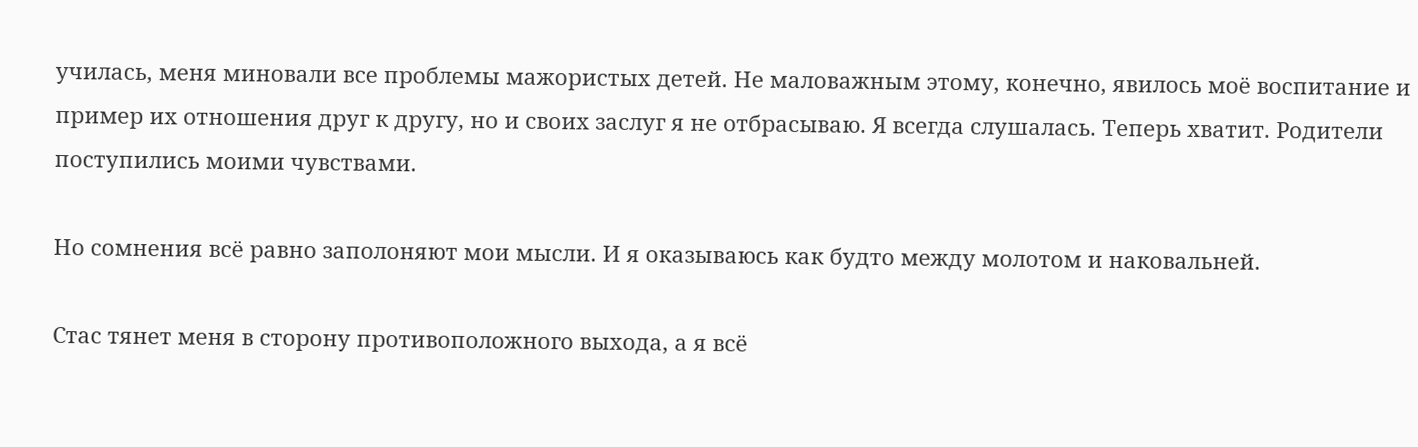училась, меня миновали все проблемы мажористых детей. Не маловажным этому, конечно, явилось моё воспитание и пример их отношения друг к другу, но и своих заслуг я не отбрасываю. Я всегда слушалась. Теперь хватит. Родители поступились моими чувствами.

Но сомнения всё равно заполоняют мои мысли. И я оказываюсь как будто между молотом и наковальней.

Стас тянет меня в сторону противоположного выхода, а я всё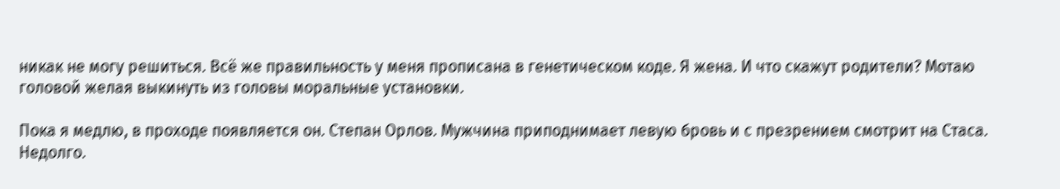никак не могу решиться. Всё же правильность у меня прописана в генетическом коде. Я жена. И что скажут родители? Мотаю головой желая выкинуть из головы моральные установки.

Пока я медлю, в проходе появляется он. Степан Орлов. Мужчина приподнимает левую бровь и с презрением смотрит на Стаса. Недолго.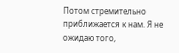Потом стремительно приближается к нам. Я не ожидаю того,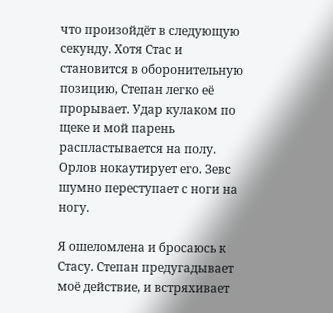что произойдёт в следующую секунду. Хотя Стас и становится в оборонительную позицию, Степан легко её прорывает. Удар кулаком по щеке и мой парень распластывается на полу. Орлов нокаутирует его. Зевс шумно переступает с ноги на ногу.

Я ошеломлена и бросаюсь к Стасу. Степан предугадывает моё действие, и встряхивает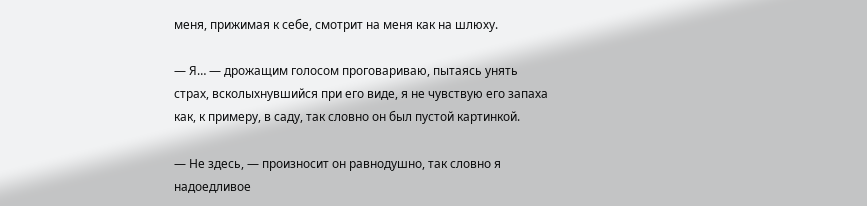меня, прижимая к себе, смотрит на меня как на шлюху.

— Я… — дрожащим голосом проговариваю, пытаясь унять страх, всколыхнувшийся при его виде, я не чувствую его запаха как, к примеру, в саду, так словно он был пустой картинкой.

— Не здесь, — произносит он равнодушно, так словно я надоедливое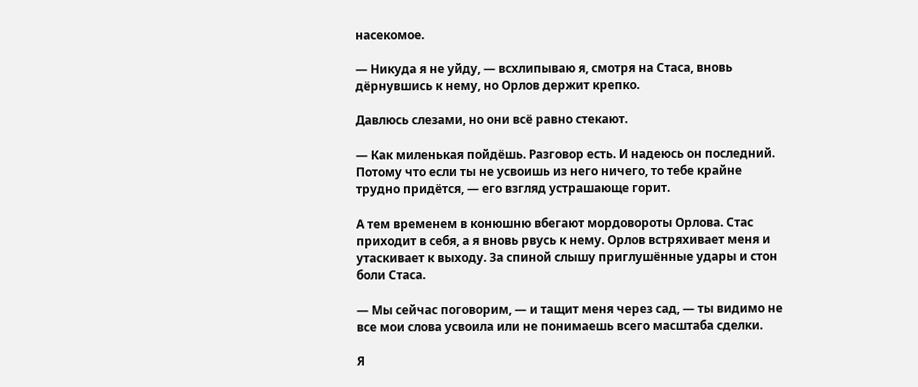насекомое.

— Никуда я не уйду, — всхлипываю я, смотря на Стаса, вновь дёрнувшись к нему, но Орлов держит крепко.

Давлюсь слезами, но они всё равно стекают.

— Как миленькая пойдёшь. Разговор есть. И надеюсь он последний. Потому что если ты не усвоишь из него ничего, то тебе крайне трудно придётся, — его взгляд устрашающе горит.

А тем временем в конюшню вбегают мордовороты Орлова. Стас приходит в себя, а я вновь рвусь к нему. Орлов встряхивает меня и утаскивает к выходу. За спиной слышу приглушённые удары и стон боли Стаса.

— Мы сейчас поговорим, — и тащит меня через сад, — ты видимо не все мои слова усвоила или не понимаешь всего масштаба сделки.

Я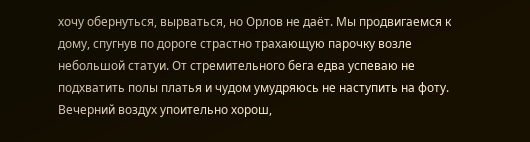хочу обернуться, вырваться, но Орлов не даёт. Мы продвигаемся к дому, спугнув по дороге страстно трахающую парочку возле небольшой статуи. От стремительного бега едва успеваю не подхватить полы платья и чудом умудряюсь не наступить на фоту. Вечерний воздух упоительно хорош,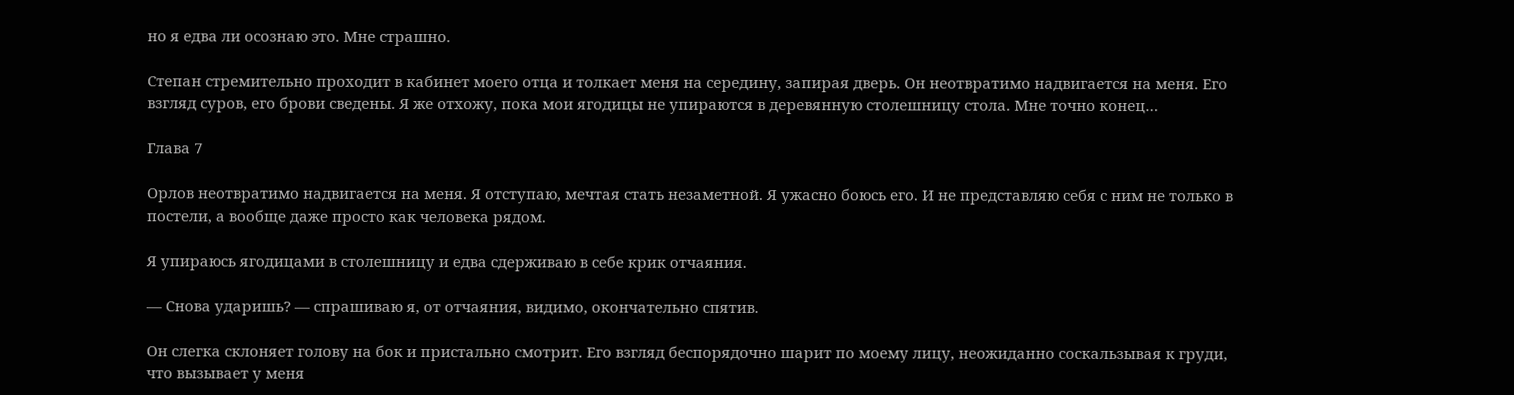но я едва ли осознаю это. Мне страшно.

Степан стремительно проходит в кабинет моего отца и толкает меня на середину, запирая дверь. Он неотвратимо надвигается на меня. Его взгляд суров, его брови сведены. Я же отхожу, пока мои ягодицы не упираются в деревянную столешницу стола. Мне точно конец…

Глава 7

Орлов неотвратимо надвигается на меня. Я отступаю, мечтая стать незаметной. Я ужасно боюсь его. И не представляю себя с ним не только в постели, а вообще даже просто как человека рядом.

Я упираюсь ягодицами в столешницу и едва сдерживаю в себе крик отчаяния.

— Снова ударишь? — спрашиваю я, от отчаяния, видимо, окончательно спятив.

Он слегка склоняет голову на бок и пристально смотрит. Его взгляд беспорядочно шарит по моему лицу, неожиданно соскальзывая к груди, что вызывает у меня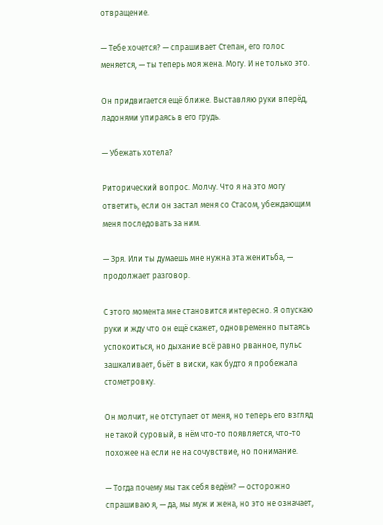отвращение.

— Тебе хочется? — спрашивает Степан, его голос меняется, — ты теперь моя жена. Могу. И не только это.

Он придвигается ещё ближе. Выставляю руки вперёд, ладонями упираясь в его грудь.

— Убежать хотела?

Риторический вопрос. Молчу. Что я на это могу ответить, если он застал меня со Стасом, убеждающим меня последовать за ним.

— Зря. Или ты думаешь мне нужна эта женитьба, — продолжает разговор.

С этого момента мне становится интересно. Я опускаю руки и жду что он ещё скажет, одновременно пытаясь успокоиться, но дыхание всё равно рванное, пульс зашкаливает, бьёт в виски, как будто я пробежала стометровку.

Он молчит, не отступает от меня, но теперь его взгляд не такой суровый, в нём что-то появляется, что-то похожее на если не на сочувствие, но понимание.

— Тогда почему мы так себя ведём? — осторожно спрашиваю я, — да, мы муж и жена, но это не означает,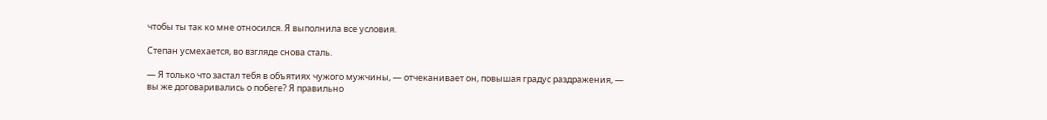чтобы ты так ко мне относился. Я выполнила все условия.

Степан усмехается, во взгляде снова сталь.

— Я только что застал тебя в объятиях чужого мужчины, — отчеканивает он, повышая градус раздражения, — вы же договаривались о побеге? Я правильно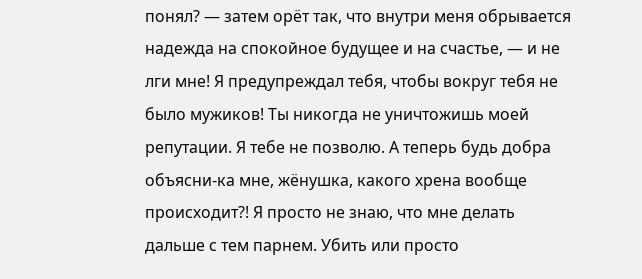понял? — затем орёт так, что внутри меня обрывается надежда на спокойное будущее и на счастье, — и не лги мне! Я предупреждал тебя, чтобы вокруг тебя не было мужиков! Ты никогда не уничтожишь моей репутации. Я тебе не позволю. А теперь будь добра объясни-ка мне, жёнушка, какого хрена вообще происходит?! Я просто не знаю, что мне делать дальше с тем парнем. Убить или просто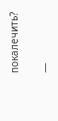покалечить?

—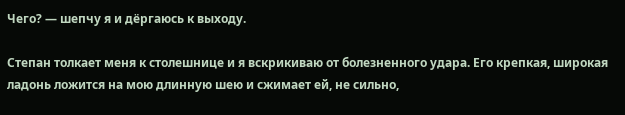Чего? — шепчу я и дёргаюсь к выходу.

Степан толкает меня к столешнице и я вскрикиваю от болезненного удара. Его крепкая, широкая ладонь ложится на мою длинную шею и сжимает ей, не сильно,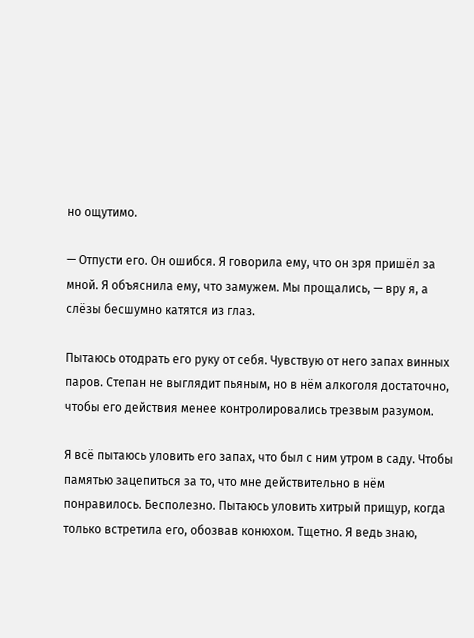но ощутимо.

— Отпусти его. Он ошибся. Я говорила ему, что он зря пришёл за мной. Я объяснила ему, что замужем. Мы прощались, — вру я, а слёзы бесшумно катятся из глаз.

Пытаюсь отодрать его руку от себя. Чувствую от него запах винных паров. Степан не выглядит пьяным, но в нём алкоголя достаточно, чтобы его действия менее контролировались трезвым разумом.

Я всё пытаюсь уловить его запах, что был с ним утром в саду. Чтобы памятью зацепиться за то, что мне действительно в нём понравилось. Бесполезно. Пытаюсь уловить хитрый прищур, когда только встретила его, обозвав конюхом. Тщетно. Я ведь знаю,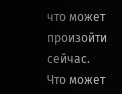что может произойти сейчас. Что может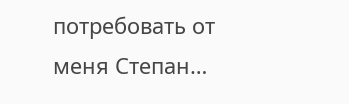потребовать от меня Степан…